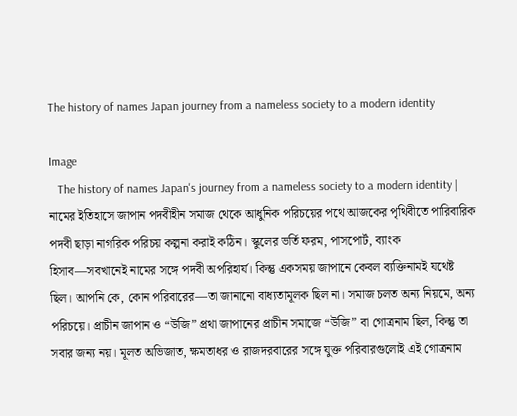The history of names Japan journey from a nameless society to a modern identity

Image
   The history of names Japan's journey from a nameless society to a modern identity |  নামের ইতিহাসে জাপান পদবীহীন সমাজ থেকে আধুনিক পরিচয়ের পথে আজকের পৃথিবীতে পারিবারিক পদবী ছাড়া নাগরিক পরিচয় কল্পনা করাই কঠিন। স্কুলের ভর্তি ফরম, পাসপোর্ট, ব্যাংক হিসাব—সবখানেই নামের সঙ্গে পদবী অপরিহার্য। কিন্তু একসময় জাপানে কেবল ব্যক্তিনামই যথেষ্ট ছিল। আপনি কে, কোন পরিবারের—তা জানানো বাধ্যতামূলক ছিল না। সমাজ চলত অন্য নিয়মে, অন্য পরিচয়ে। প্রাচীন জাপান ও “উজি” প্রথা জাপানের প্রাচীন সমাজে “উজি” বা গোত্রনাম ছিল, কিন্তু তা সবার জন্য নয়। মূলত অভিজাত, ক্ষমতাধর ও রাজদরবারের সঙ্গে যুক্ত পরিবারগুলোই এই গোত্রনাম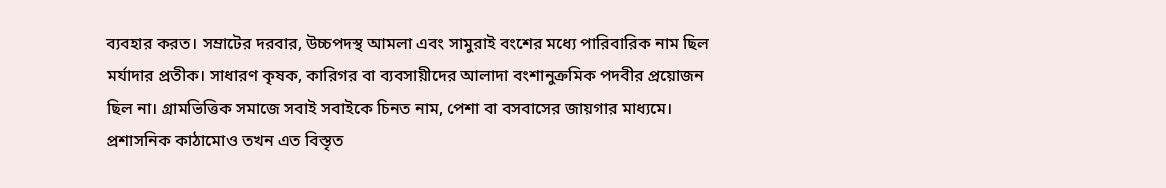ব্যবহার করত। সম্রাটের দরবার, উচ্চপদস্থ আমলা এবং সামুরাই বংশের মধ্যে পারিবারিক নাম ছিল মর্যাদার প্রতীক। সাধারণ কৃষক, কারিগর বা ব্যবসায়ীদের আলাদা বংশানুক্রমিক পদবীর প্রয়োজন ছিল না। গ্রামভিত্তিক সমাজে সবাই সবাইকে চিনত নাম, পেশা বা বসবাসের জায়গার মাধ্যমে। প্রশাসনিক কাঠামোও তখন এত বিস্তৃত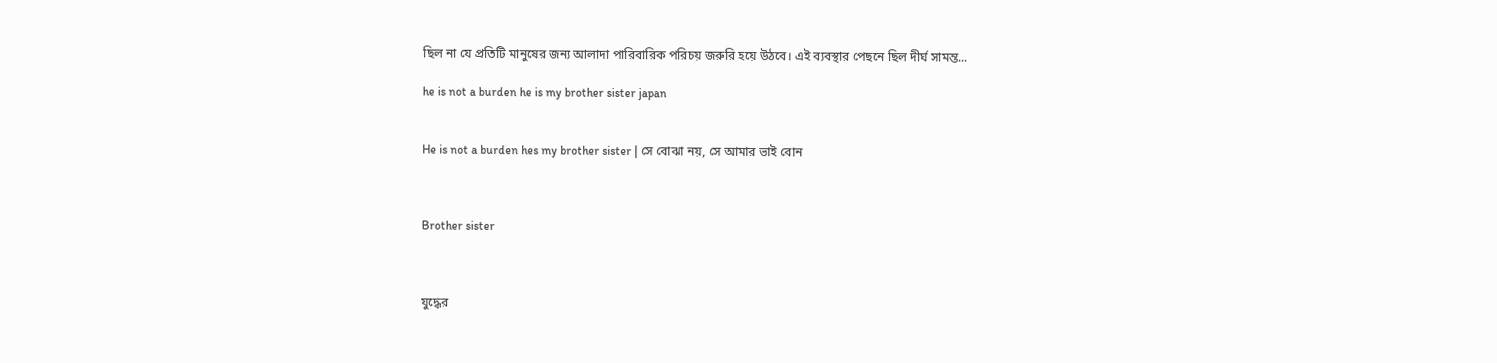ছিল না যে প্রতিটি মানুষের জন্য আলাদা পারিবারিক পরিচয় জরুরি হয়ে উঠবে। এই ব্যবস্থার পেছনে ছিল দীর্ঘ সামন্ত...

he is not a burden he is my brother sister japan


He is not a burden hes my brother sister | সে বোঝা নয়, সে আমার ভাই বোন



Brother sister



যুদ্ধের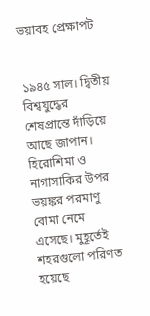ভয়াবহ প্রেক্ষাপট


১৯৪৫ সাল। দ্বিতীয় বিশ্বযুদ্ধের শেষপ্রান্তে দাঁড়িয়ে আছে জাপান। হিরোশিমা ও নাগাসাকির উপর ভয়ঙ্কর পরমাণু বোমা নেমে এসেছে। মুহূর্তেই শহরগুলো পরিণত হয়েছে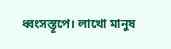ধ্বংসস্তূপে। লাখো মানুষ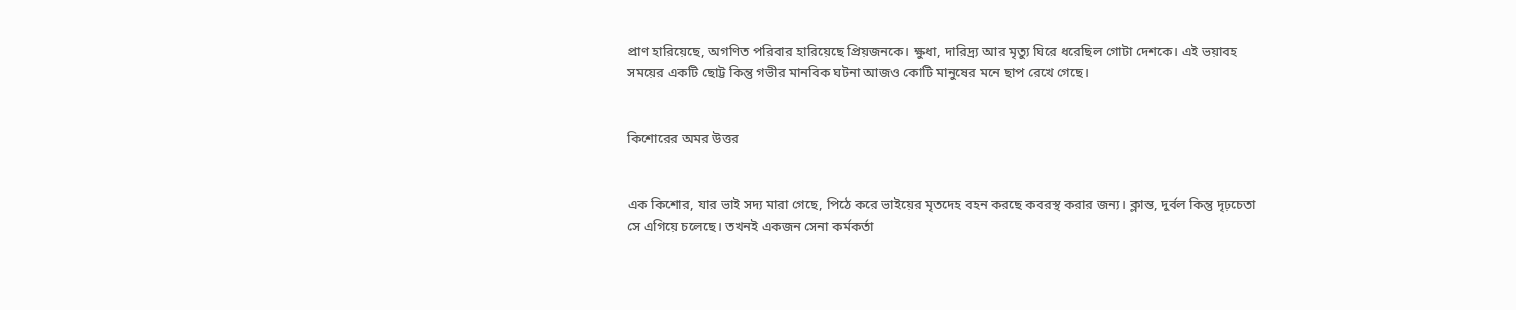প্রাণ হারিয়েছে, অগণিত পরিবার হারিয়েছে প্রিয়জনকে। ক্ষুধা, দারিদ্র্য আর মৃত্যু ঘিরে ধরেছিল গোটা দেশকে। এই ভয়াবহ সময়ের একটি ছোট্ট কিন্তু গভীর মানবিক ঘটনা আজও কোটি মানুষের মনে ছাপ রেখে গেছে।


কিশোরের অমর উত্তর


এক কিশোর, যার ভাই সদ্য মারা গেছে, পিঠে করে ভাইয়ের মৃতদেহ বহন করছে কবরস্থ করার জন্য। ক্লান্ত, দুর্বল কিন্তু দৃঢ়চেতা সে এগিয়ে চলেছে। তখনই একজন সেনা কর্মকর্তা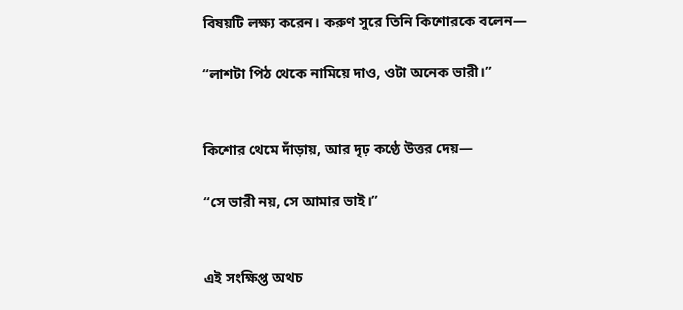বিষয়টি লক্ষ্য করেন। করুণ সুরে তিনি কিশোরকে বলেন—

“লাশটা পিঠ থেকে নামিয়ে দাও, ওটা অনেক ভারী।”


কিশোর থেমে দাঁড়ায়, আর দৃঢ় কণ্ঠে উত্তর দেয়—

“সে ভারী নয়, সে আমার ভাই।”


এই সংক্ষিপ্ত অথচ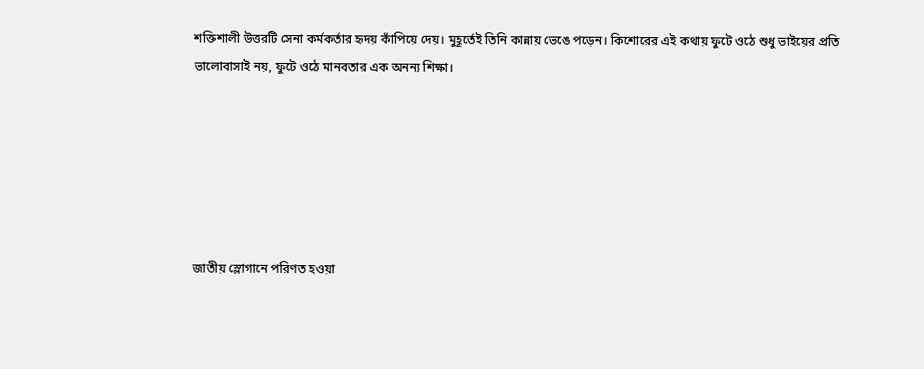শক্তিশালী উত্তরটি সেনা কর্মকর্তার হৃদয় কাঁপিয়ে দেয়। মুহূর্তেই তিনি কান্নায় ভেঙে পড়েন। কিশোরের এই কথায় ফুটে ওঠে শুধু ভাইয়ের প্রতি ভালোবাসাই নয়, ফুটে ওঠে মানবতার এক অনন্য শিক্ষা।






জাতীয় স্লোগানে পরিণত হওয়া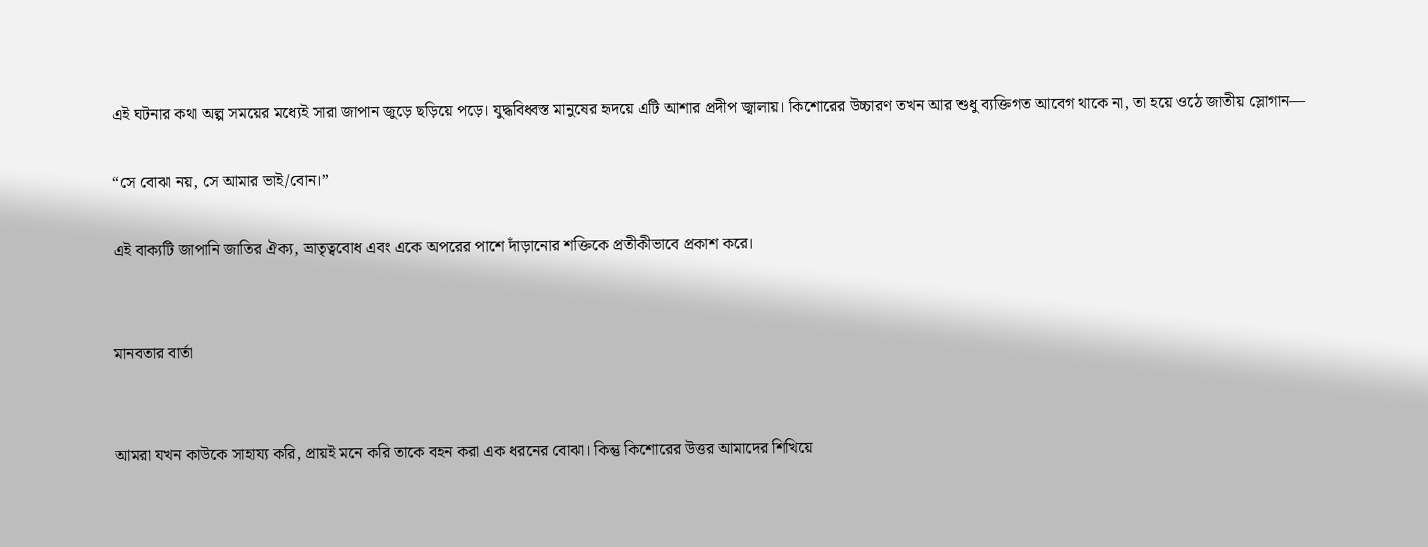এই ঘটনার কথা অল্প সময়ের মধ্যেই সারা জাপান জুড়ে ছড়িয়ে পড়ে। যুদ্ধবিধ্বস্ত মানুষের হৃদয়ে এটি আশার প্রদীপ জ্বালায়। কিশোরের উচ্চারণ তখন আর শুধু ব্যক্তিগত আবেগ থাকে না, তা হয়ে ওঠে জাতীয় স্লোগান—

“সে বোঝা নয়, সে আমার ভাই/বোন।”

এই বাক্যটি জাপানি জাতির ঐক্য, ভ্রাতৃত্ববোধ এবং একে অপরের পাশে দাঁড়ানোর শক্তিকে প্রতীকীভাবে প্রকাশ করে।


মানবতার বার্তা


আমরা যখন কাউকে সাহায্য করি, প্রায়ই মনে করি তাকে বহন করা এক ধরনের বোঝা। কিন্তু কিশোরের উত্তর আমাদের শিখিয়ে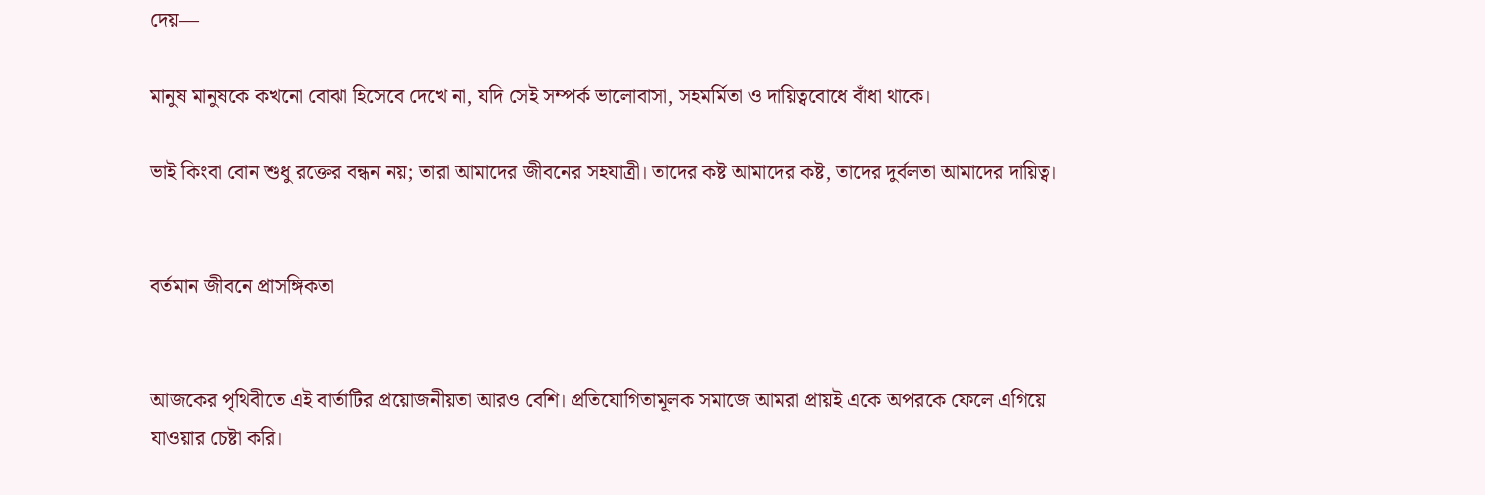দেয়—

মানুষ মানুষকে কখনো বোঝা হিসেবে দেখে না, যদি সেই সম্পর্ক ভালোবাসা, সহমর্মিতা ও দায়িত্ববোধে বাঁধা থাকে।

ভাই কিংবা বোন শুধু রক্তের বন্ধন নয়; তারা আমাদের জীবনের সহযাত্রী। তাদের কষ্ট আমাদের কষ্ট, তাদের দুর্বলতা আমাদের দায়িত্ব।


বর্তমান জীবনে প্রাসঙ্গিকতা


আজকের পৃথিবীতে এই বার্তাটির প্রয়োজনীয়তা আরও বেশি। প্রতিযোগিতামূলক সমাজে আমরা প্রায়ই একে অপরকে ফেলে এগিয়ে যাওয়ার চেষ্টা করি।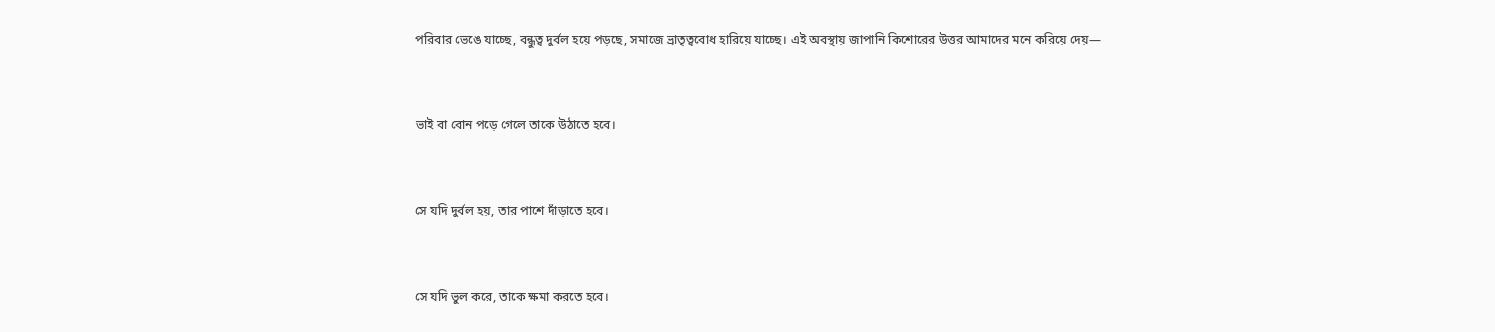পরিবার ভেঙে যাচ্ছে, বন্ধুত্ব দুর্বল হয়ে পড়ছে, সমাজে ভ্রাতৃত্ববোধ হারিয়ে যাচ্ছে। এই অবস্থায় জাপানি কিশোরের উত্তর আমাদের মনে করিয়ে দেয়—


ভাই বা বোন পড়ে গেলে তাকে উঠাতে হবে।


সে যদি দুর্বল হয়, তার পাশে দাঁড়াতে হবে।


সে যদি ভুল করে, তাকে ক্ষমা করতে হবে।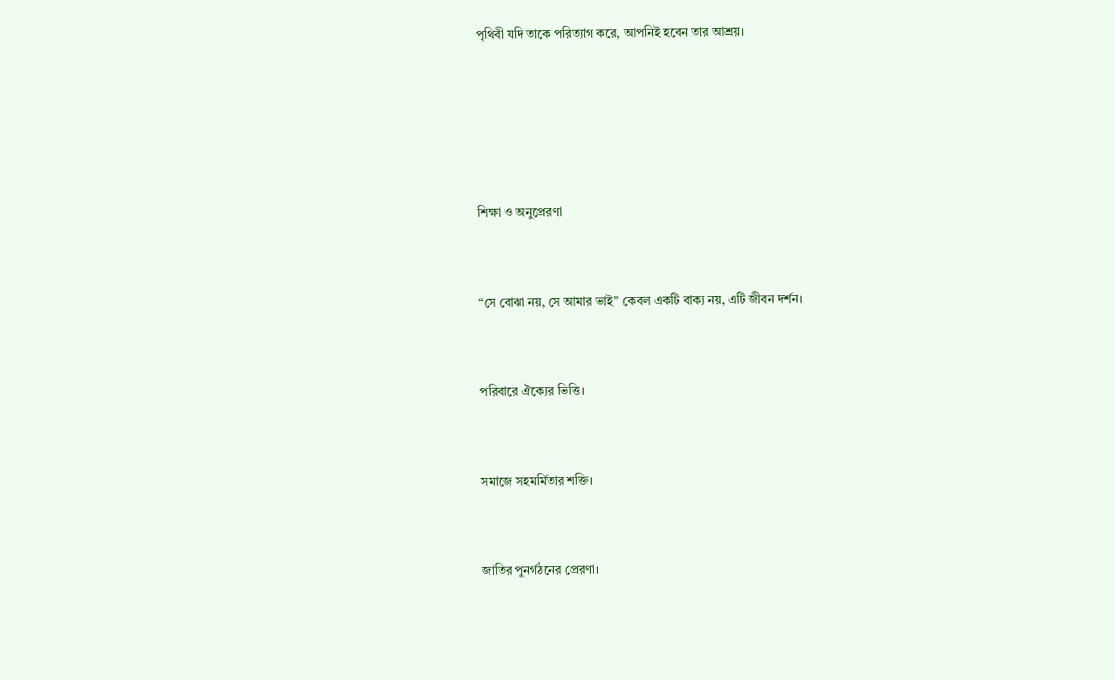পৃথিবী যদি তাকে পরিত্যাগ করে, আপনিই হবেন তার আশ্রয়।





শিক্ষা ও অনুপ্রেরণা


“সে বোঝা নয়, সে আমার ভাই” কেবল একটি বাক্য নয়, এটি জীবন দর্শন।


পরিবারে ঐক্যের ভিত্তি।


সমাজে সহমর্মিতার শক্তি।


জাতির পুনর্গঠনের প্রেরণা।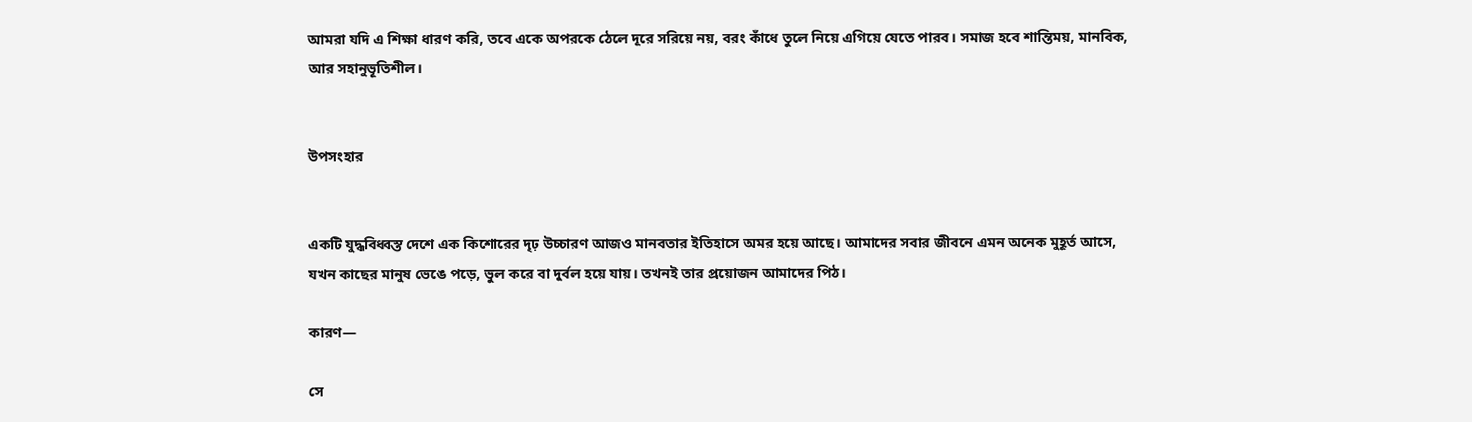আমরা যদি এ শিক্ষা ধারণ করি, তবে একে অপরকে ঠেলে দূরে সরিয়ে নয়, বরং কাঁধে তুলে নিয়ে এগিয়ে যেতে পারব। সমাজ হবে শান্তিময়, মানবিক, আর সহানুভূতিশীল।


উপসংহার


একটি যুদ্ধবিধ্বস্ত দেশে এক কিশোরের দৃঢ় উচ্চারণ আজও মানবতার ইতিহাসে অমর হয়ে আছে। আমাদের সবার জীবনে এমন অনেক মুহূর্ত আসে, যখন কাছের মানুষ ভেঙে পড়ে, ভুল করে বা দুর্বল হয়ে যায়। তখনই তার প্রয়োজন আমাদের পিঠ।

কারণ—

সে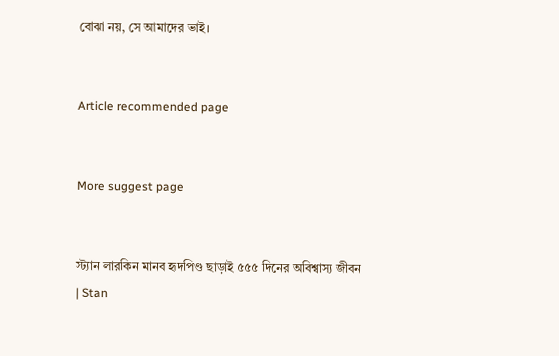বোঝা নয়, সে আমাদের ভাই।


Article recommended page


More suggest page


স্ট্যান লারকিন মানব হৃদপিণ্ড ছাড়াই ৫৫৫ দিনের অবিশ্বাস্য জীবন | Stan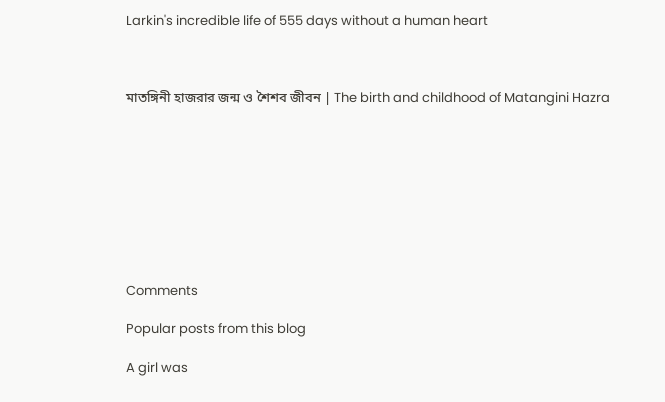Larkin's incredible life of 555 days without a human heart



মাতঙ্গিনী হাজরার জন্ম ও শৈশব জীবন | The birth and childhood of Matangini Hazra









Comments

Popular posts from this blog

A girl was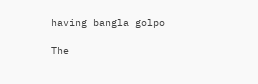having bangla golpo

The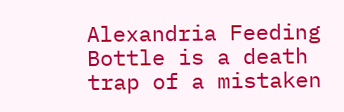Alexandria Feeding Bottle is a death trap of a mistaken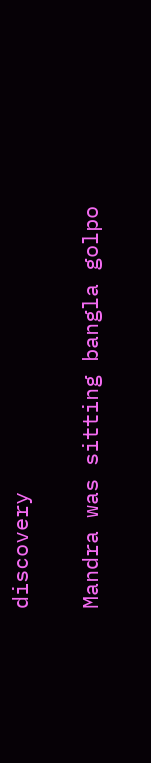discovery

Mandra was sitting bangla golpo